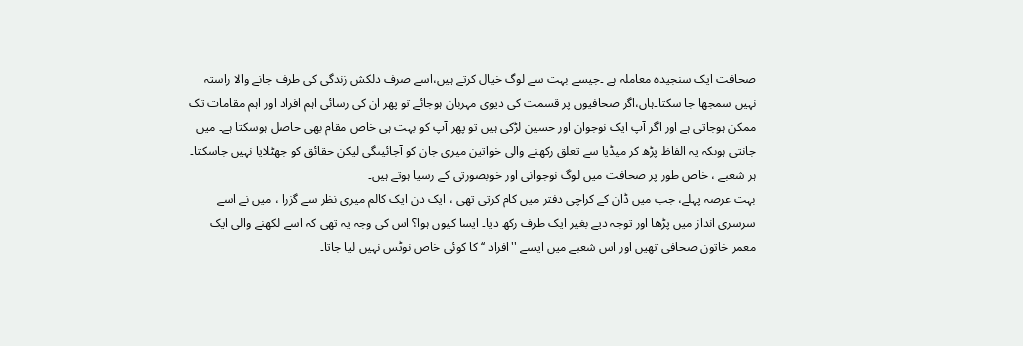صحافت ایک سنجیدہ معاملہ ہے ۔جیسے بہت سے لوگ خیال کرتے ہیں،اسے صرف دلکش زندگی کی طرف جانے والا راستہ نہیں سمجھا جا سکتا۔ہاں،اگر صحافیوں پر قسمت کی دیوی مہربان ہوجائے تو پھر ان کی رسائی اہم افراد اور اہم مقامات تک ممکن ہوجاتی ہے اور اگر آپ ایک نوجوان اور حسین لڑکی ہیں تو پھر آپ کو بہت ہی خاص مقام بھی حاصل ہوسکتا ہے۔ میں جانتی ہوںکہ یہ الفاظ پڑھ کر میڈیا سے تعلق رکھنے والی خواتین میری جان کو آجائیںگی لیکن حقائق کو جھٹلایا نہیں جاسکتا۔ ہر شعبے ، خاص طور پر صحافت میں لوگ نوجوانی اور خوبصورتی کے رسیا ہوتے ہیں۔
بہت عرصہ پہلے، جب میں ڈان کے کراچی دفتر میں کام کرتی تھی ، ایک دن ایک کالم میری نظر سے گزرا ، میں نے اسے سرسری انداز میں پڑھا اور توجہ دیے بغیر ایک طرف رکھ دیا۔ ایسا کیوں ہوا؟ اس کی وجہ یہ تھی کہ اسے لکھنے والی ایک معمر خاتون صحافی تھیں اور اس شعبے میں ایسے ''افراد ‘‘ کا کوئی خاص نوٹس نہیں لیا جاتا۔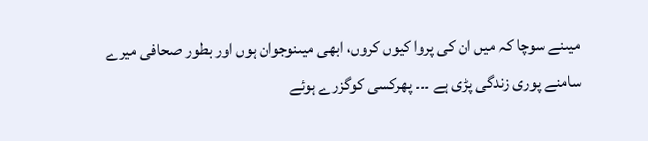میںنے سوچا کہ میں ان کی پروا کیوں کروں، ابھی میںنوجوان ہوں اور بطور صحافی میرے سامنے پوری زندگی پڑی ہے ۔۔۔ پھرکسی کوگزرے ہوئے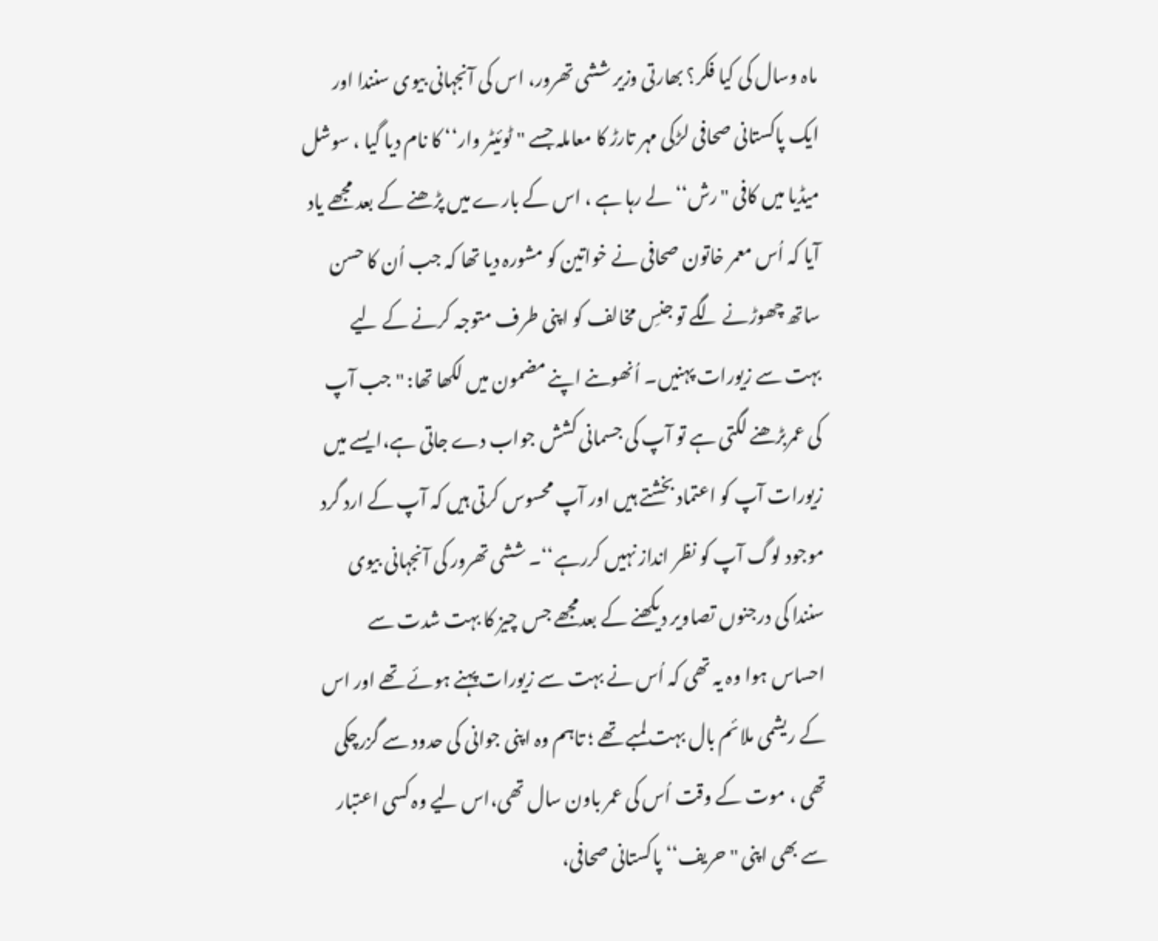ماہ وسال کی کیا فکر؟ بھارتی وزیر ششی تھرور، اس کی آنجہانی بیوی سنندا اور ایک پاکستانی صحافی لڑکی مہر تارڑ کا معاملہ جسے ''ٹوئیٹر وار‘‘ کا نام دیا گیا ، سوشل میڈیا میں کافی ''رش‘‘ لے رہا ہے ، اس کے بارے میں پڑھنے کے بعد مجھے یاد آیا کہ اُس معمر خاتون صحافی نے خواتین کو مشورہ دیا تھا کہ جب اُن کا حسن ساتھ چھوڑنے لگے تو جنسِ مخالف کو اپنی طرف متوجہ کرنے کے لیے بہت سے زیورات پہنیں۔ اُنھوںنے اپنے مضمون میں لکھا تھا: ''جب آپ کی عمربڑھنے لگتی ہے تو آپ کی جسمانی کشش جواب دے جاتی ہے،ایسے میں زیورات آپ کو اعتماد بخشتے ہیں اور آپ محسوس کرتی ہیں کہ آپ کے ارد گرد موجود لوگ آپ کو نظر انداز نہیں کررہے‘‘۔ ششی تھرور کی آنجہانی بیوی سنندا کی درجنوں تصاویر دیکھنے کے بعدمجھے جس چیز کا بہت شدت سے احساس ہوا وہ یہ تھی کہ اُس نے بہت سے زیورات پہنے ہوئے تھے اور اس کے ریشمی ملائم بال بہت لمبے تھے ؛ تاہم وہ اپنی جوانی کی حدود سے گزرچکی تھی ، موت کے وقت اُس کی عمر باون سال تھی،اس لیے وہ کسی اعتبار سے بھی اپنی ''حریف‘‘ پاکستانی صحافی،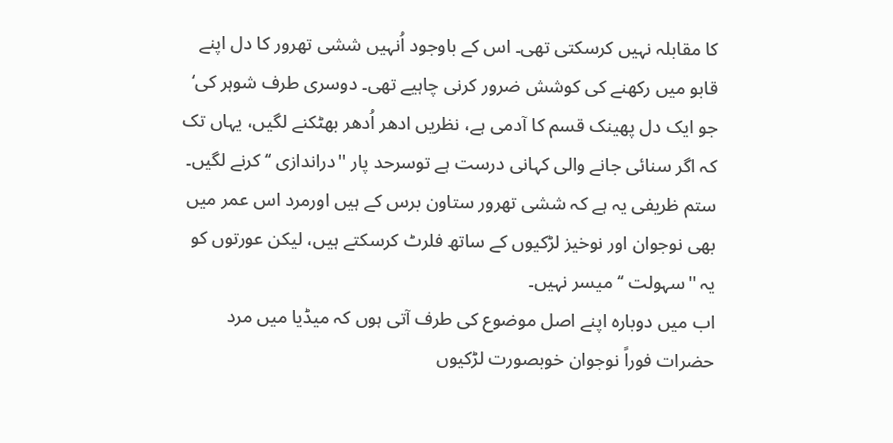کا مقابلہ نہیں کرسکتی تھی۔ اس کے باوجود اُنہیں ششی تھرور کا دل اپنے قابو میں رکھنے کی کوشش ضرور کرنی چاہیے تھی۔ دوسری طرف شوہر کی‘ جو ایک دل پھینک قسم کا آدمی ہے، نظریں ادھر اُدھر بھٹکنے لگیں، یہاں تک کہ اگر سنائی جانے والی کہانی درست ہے توسرحد پار ''دراندازی ‘‘ کرنے لگیں۔ ستم ظریفی یہ ہے کہ ششی تھرور ستاون برس کے ہیں اورمرد اس عمر میں بھی نوجوان اور نوخیز لڑکیوں کے ساتھ فلرٹ کرسکتے ہیں، لیکن عورتوں کو یہ ''سہولت ‘‘ میسر نہیں۔
اب میں دوبارہ اپنے اصل موضوع کی طرف آتی ہوں کہ میڈیا میں مرد حضرات فوراً نوجوان خوبصورت لڑکیوں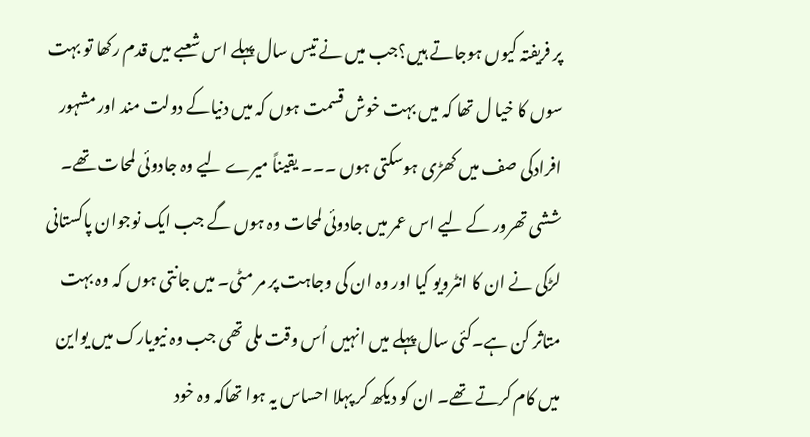پر فریفتہ کیوں ہوجاتے ہیں؟جب میں نے تیس سال پہلے اس شعبے میں قدم رکھا تو بہت سوں کا خیا ل تھا کہ میں بہت خوش قسمت ہوں کہ میں دنیاکے دولت مند اور مشہور افرادکی صف میں کھڑی ہوسکتی ہوں ۔۔۔ یقیناً میرے لیے وہ جادوئی لمحات تھے۔ ششی تھرور کے لیے اس عمر میں جادوئی لمحات وہ ہوں گے جب ایک نوجوان پاکستانی لڑکی نے ان کا انٹرویو کیا اور وہ ان کی وجاہت پر مر مٹی۔ میں جانتی ہوں کہ وہ بہت متاثر کن ہے۔کئی سال پہلے میں انہیں اُس وقت ملی تھی جب وہ نیویارک میں یواین میں کام کرتے تھے۔ ان کو دیکھ کر پہلا احساس یہ ہوا تھاکہ وہ خود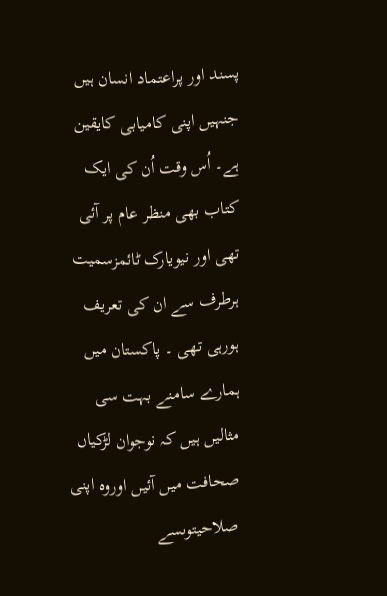پسند اور پراعتماد انسان ہیں جنہیں اپنی کامیابی کایقین ہے۔ اُس وقت اُن کی ایک کتاب بھی منظر عام پر آئی تھی اور نیویارک ٹائمزسمیت ہرطرف سے ان کی تعریف ہورہی تھی ۔ پاکستان میں ہمارے سامنے بہت سی مثالیں ہیں کہ نوجوان لڑکیاں صحافت میں آئیں اوروہ اپنی صلاحیتوںسے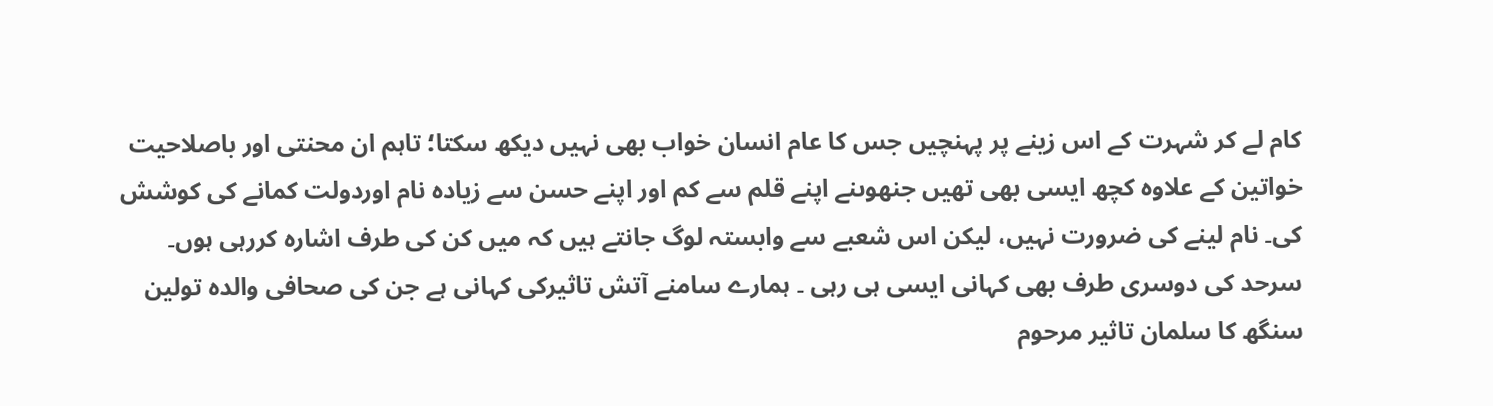کام لے کر شہرت کے اس زینے پر پہنچیں جس کا عام انسان خواب بھی نہیں دیکھ سکتا؛ تاہم ان محنتی اور باصلاحیت خواتین کے علاوہ کچھ ایسی بھی تھیں جنھوںنے اپنے قلم سے کم اور اپنے حسن سے زیادہ نام اوردولت کمانے کی کوشش کی۔ نام لینے کی ضرورت نہیں، لیکن اس شعبے سے وابستہ لوگ جانتے ہیں کہ میں کن کی طرف اشارہ کررہی ہوں۔
سرحد کی دوسری طرف بھی کہانی ایسی ہی رہی ۔ ہمارے سامنے آتش تاثیرکی کہانی ہے جن کی صحافی والدہ تولین سنگھ کا سلمان تاثیر مرحوم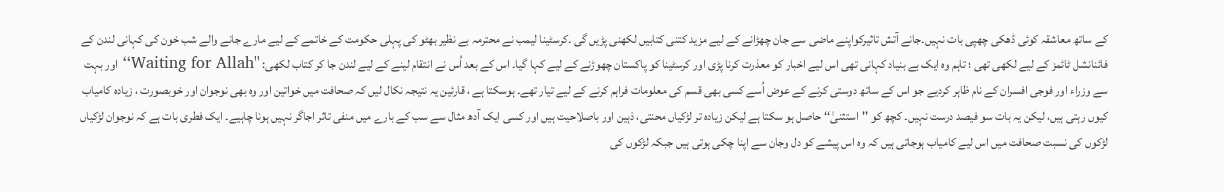کے ساتھ معاشقہ کوئی ڈھکی چھپی بات نہیں۔جانے آتش تاثیرکواپنے ماضی سے جان چھڑانے کے لیے مزید کتنی کتابیں لکھنی پڑیں گی ۔کرسٹینا لیمب نے محترمہ بے نظیر بھٹو کی پہلی حکومت کے خاتمے کے لیے مارے جانے والے شب خون کی کہانی لندن کے فائنانشل ٹائمز کے لیے لکھی تھی ؛ تاہم وہ ایک بے بنیاد کہانی تھی اس لیے اخبار کو معذرت کرنا پڑی اور کرسٹینا کو پاکستان چھوڑنے کے لیے کہا گیا۔ اس کے بعد اُس نے انتقام لینے کے لیے لندن جا کر کتاب لکھی: ''Waiting for Allah‘‘ اور بہت سے وزراء اور فوجی افسران کے نام ظاہر کردیے جو اس کے ساتھ دوستی کرنے کے عوض اُسے کسی بھی قسم کی معلومات فراہم کرنے کے لیے تیار تھے۔ ہوسکتا ہے ، قارئین یہ نتیجہ نکال لیں کہ صحافت میں خواتین اور وہ بھی نوجوان اور خوبصورت ، زیادہ کامیاب کیوں رہتی ہیں، لیکن یہ بات سو فیصد درست نہیں۔ کچھ کو ''استثنیٰ‘‘ حاصل ہو سکتا ہے لیکن زیادہ تر لڑکیاں محنتی، ذہین اور باصلاحیت ہیں اور کسی ایک آدھ مثال سے سب کے بارے میں منفی تاثر اجاگر نہیں ہونا چاہیے۔ ایک فطری بات ہے کہ نوجوان لڑکیاں لڑکوں کی نسبت صحافت میں اس لیے کامیاب ہوجاتی ہیں کہ وہ اس پیشے کو دل وجان سے اپنا چکی ہوتی ہیں جبکہ لڑکوں کی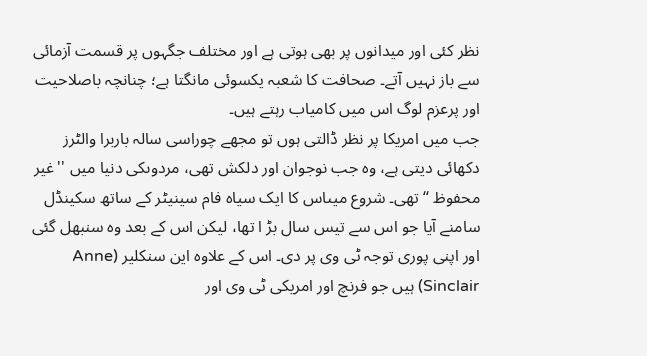نظر کئی اور میدانوں پر بھی ہوتی ہے اور مختلف جگہوں پر قسمت آزمائی سے باز نہیں آتے۔ صحافت کا شعبہ یکسوئی مانگتا ہے؛ چنانچہ باصلاحیت اور پرعزم لوگ اس میں کامیاب رہتے ہیں۔
جب میں امریکا پر نظر ڈالتی ہوں تو مجھے چوراسی سالہ باربرا والٹرز دکھائی دیتی ہے، وہ جب نوجوان اور دلکش تھی، مردوںکی دنیا میں ''غیر محفوظ ‘‘ تھی۔ شروع میںاس کا ایک سیاہ فام سینیٹر کے ساتھ سکینڈل سامنے آیا جو اس سے تیس سال بڑ ا تھا، لیکن اس کے بعد وہ سنبھل گئی اور اپنی پوری توجہ ٹی وی پر دی۔ اس کے علاوہ این سنکلیر (Anne Sinclair) ہیں جو فرنچ اور امریکی ٹی وی اور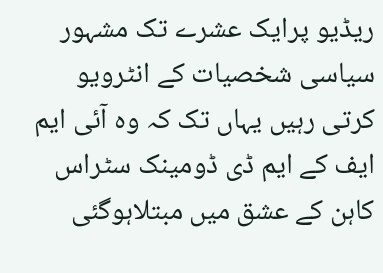ریڈیو پرایک عشرے تک مشہور سیاسی شخصیات کے انٹرویو کرتی رہیں یہاں تک کہ وہ آئی ایم ایف کے ایم ڈی ڈومینک سٹراس کاہن کے عشق میں مبتلاہوگئی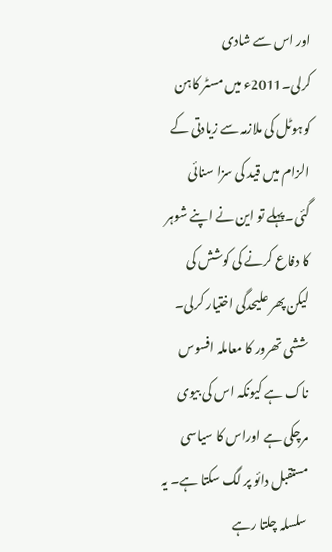اور اس سے شادی کرلی۔2011ء میں مسٹر کاہن کوہوٹل کی ملازمہ سے زیادتی کے الزام میں قید کی سزا سنائی گئی۔پہلے تو این نے اپنے شوہر کا دفاع کرنے کی کوشش کی لیکن پھر علیحدگی اختیار کرلی۔ ششی تھرور کا معاملہ افسوس ناک ہے کیونکہ اس کی بیوی مرچکی ہے اوراس کا سیاسی مستقبل دائو پر لگ سکتا ہے۔ یہ سلسلہ چلتا رہے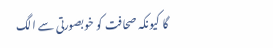گا کیونکہ صحافت کو خوبصورتی سے الگ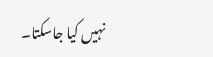نہیں کیا جاسکتا۔